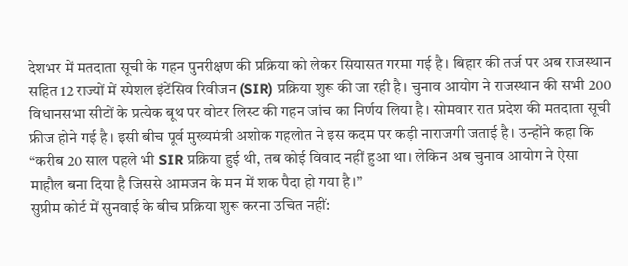देशभर में मतदाता सूची के गहन पुनरीक्षण की प्रक्रिया को लेकर सियासत गरमा गई है। बिहार की तर्ज पर अब राजस्थान सहित 12 राज्यों में स्पेशल इंटेंसिव रिवीजन (SIR) प्रक्रिया शुरू की जा रही है। चुनाव आयोग ने राजस्थान की सभी 200 विधानसभा सीटों के प्रत्येक बूथ पर वोटर लिस्ट की गहन जांच का निर्णय लिया है। सोमवार रात प्रदेश की मतदाता सूची फ्रीज होने गई है। इसी बीच पूर्व मुख्यमंत्री अशोक गहलोत ने इस कदम पर कड़ी नाराजगी जताई है। उन्होंने कहा कि “करीब 20 साल पहले भी SIR प्रक्रिया हुई थी, तब कोई विवाद नहीं हुआ था। लेकिन अब चुनाव आयोग ने ऐसा माहौल बना दिया है जिससे आमजन के मन में शक पैदा हो गया है।”
सुप्रीम कोर्ट में सुनवाई के बीच प्रक्रिया शुरू करना उचित नहीं: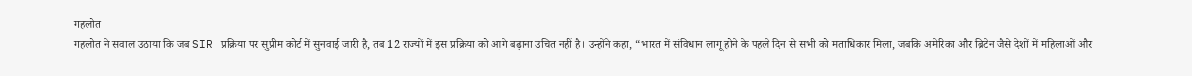गहलोत
गहलोत ने सवाल उठाया कि जब SIR प्रक्रिया पर सुप्रीम कोर्ट में सुनवाई जारी है, तब 12 राज्यों में इस प्रक्रिया को आगे बढ़ाना उचित नहीं है। उन्होंने कहा, “भारत में संविधान लागू होने के पहले दिन से सभी को मताधिकार मिला, जबकि अमेरिका और ब्रिटेन जैसे देशों में महिलाओं और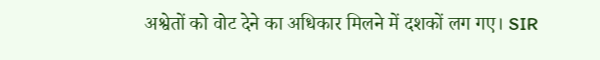अश्वेतों को वोट देने का अधिकार मिलने में दशकों लग गए। SIR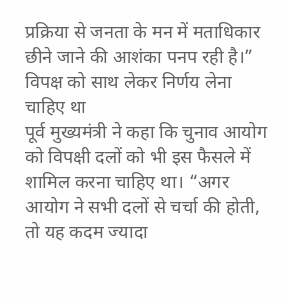प्रक्रिया से जनता के मन में मताधिकार छीने जाने की आशंका पनप रही है।”
विपक्ष को साथ लेकर निर्णय लेना चाहिए था
पूर्व मुख्यमंत्री ने कहा कि चुनाव आयोग को विपक्षी दलों को भी इस फैसले में शामिल करना चाहिए था। “अगर आयोग ने सभी दलों से चर्चा की होती, तो यह कदम ज्यादा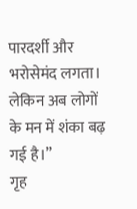पारदर्शी और भरोसेमंद लगता। लेकिन अब लोगों के मन में शंका बढ़ गई है।”
गृह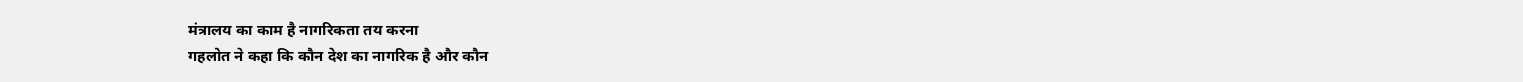मंत्रालय का काम है नागरिकता तय करना
गहलोत ने कहा कि कौन देश का नागरिक है और कौन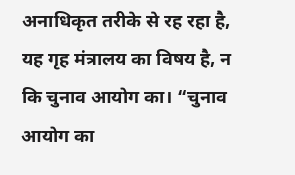अनाधिकृत तरीके से रह रहा है, यह गृह मंत्रालय का विषय है, न कि चुनाव आयोग का। “चुनाव आयोग का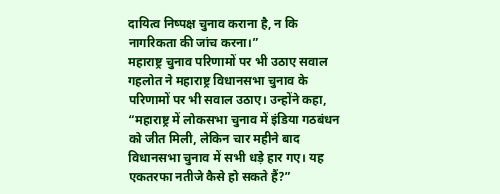दायित्व निष्पक्ष चुनाव कराना है, न कि नागरिकता की जांच करना।”
महाराष्ट्र चुनाव परिणामों पर भी उठाए सवाल
गहलोत ने महाराष्ट्र विधानसभा चुनाव के परिणामों पर भी सवाल उठाए। उन्होंने कहा, “महाराष्ट्र में लोकसभा चुनाव में इंडिया गठबंधन को जीत मिली, लेकिन चार महीने बाद विधानसभा चुनाव में सभी धड़े हार गए। यह एकतरफा नतीजे कैसे हो सकते हैं?”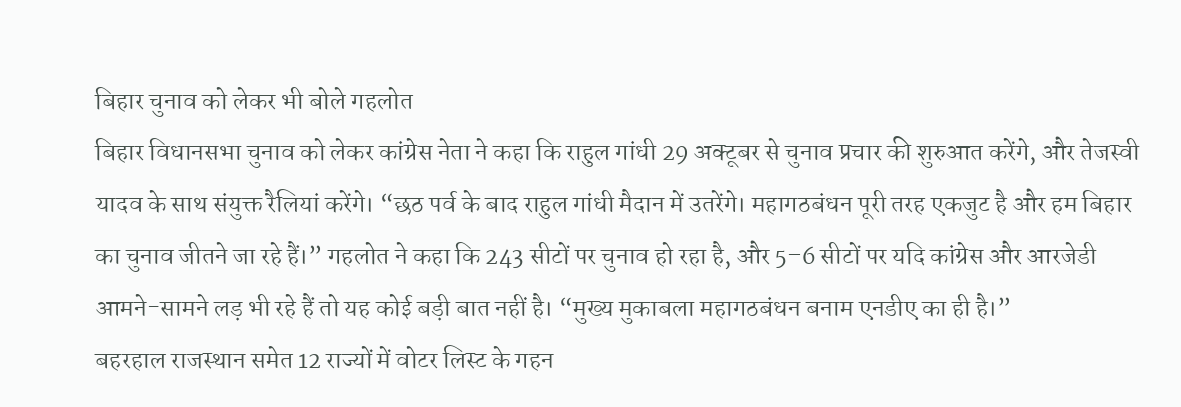बिहार चुनाव को लेकर भी बोले गहलोत
बिहार विधानसभा चुनाव को लेकर कांग्रेस नेता ने कहा कि राहुल गांधी 29 अक्टूबर से चुनाव प्रचार की शुरुआत करेंगे, और तेजस्वी यादव के साथ संयुक्त रैलियां करेंगे। “छठ पर्व के बाद राहुल गांधी मैदान में उतरेंगे। महागठबंधन पूरी तरह एकजुट है और हम बिहार का चुनाव जीतने जा रहे हैं।” गहलोत ने कहा कि 243 सीटों पर चुनाव हो रहा है, और 5–6 सीटों पर यदि कांग्रेस और आरजेडी आमने-सामने लड़ भी रहे हैं तो यह कोई बड़ी बात नहीं है। “मुख्य मुकाबला महागठबंधन बनाम एनडीए का ही है।”
बहरहाल राजस्थान समेत 12 राज्यों में वोटर लिस्ट के गहन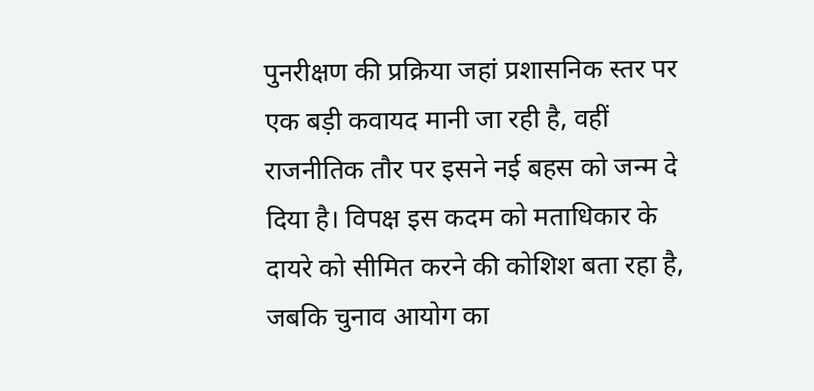पुनरीक्षण की प्रक्रिया जहां प्रशासनिक स्तर पर एक बड़ी कवायद मानी जा रही है, वहीं राजनीतिक तौर पर इसने नई बहस को जन्म दे दिया है। विपक्ष इस कदम को मताधिकार के दायरे को सीमित करने की कोशिश बता रहा है, जबकि चुनाव आयोग का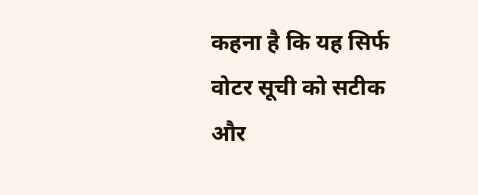कहना है कि यह सिर्फ वोटर सूची को सटीक और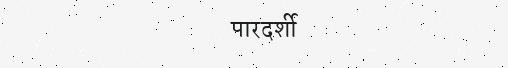पारदर्शी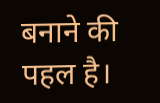बनाने की पहल है।